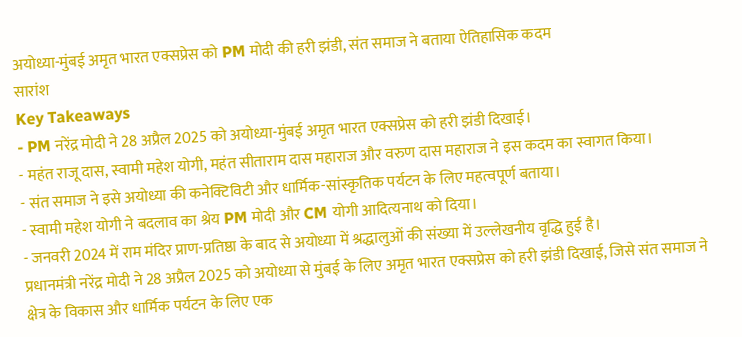अयोध्या-मुंबई अमृत भारत एक्सप्रेस को PM मोदी की हरी झंडी, संत समाज ने बताया ऐतिहासिक कदम
सारांश
Key Takeaways
- PM नरेंद्र मोदी ने 28 अप्रैल 2025 को अयोध्या-मुंबई अमृत भारत एक्सप्रेस को हरी झंडी दिखाई।
- महंत राजू दास, स्वामी महेश योगी, महंत सीताराम दास महाराज और वरुण दास महाराज ने इस कदम का स्वागत किया।
- संत समाज ने इसे अयोध्या की कनेक्टिविटी और धार्मिक-सांस्कृतिक पर्यटन के लिए महत्वपूर्ण बताया।
- स्वामी महेश योगी ने बदलाव का श्रेय PM मोदी और CM योगी आदित्यनाथ को दिया।
- जनवरी 2024 में राम मंदिर प्राण-प्रतिष्ठा के बाद से अयोध्या में श्रद्धालुओं की संख्या में उल्लेखनीय वृद्धि हुई है।
प्रधानमंत्री नरेंद्र मोदी ने 28 अप्रैल 2025 को अयोध्या से मुंबई के लिए अमृत भारत एक्सप्रेस को हरी झंडी दिखाई, जिसे संत समाज ने क्षेत्र के विकास और धार्मिक पर्यटन के लिए एक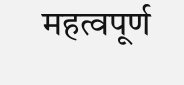महत्वपूर्ण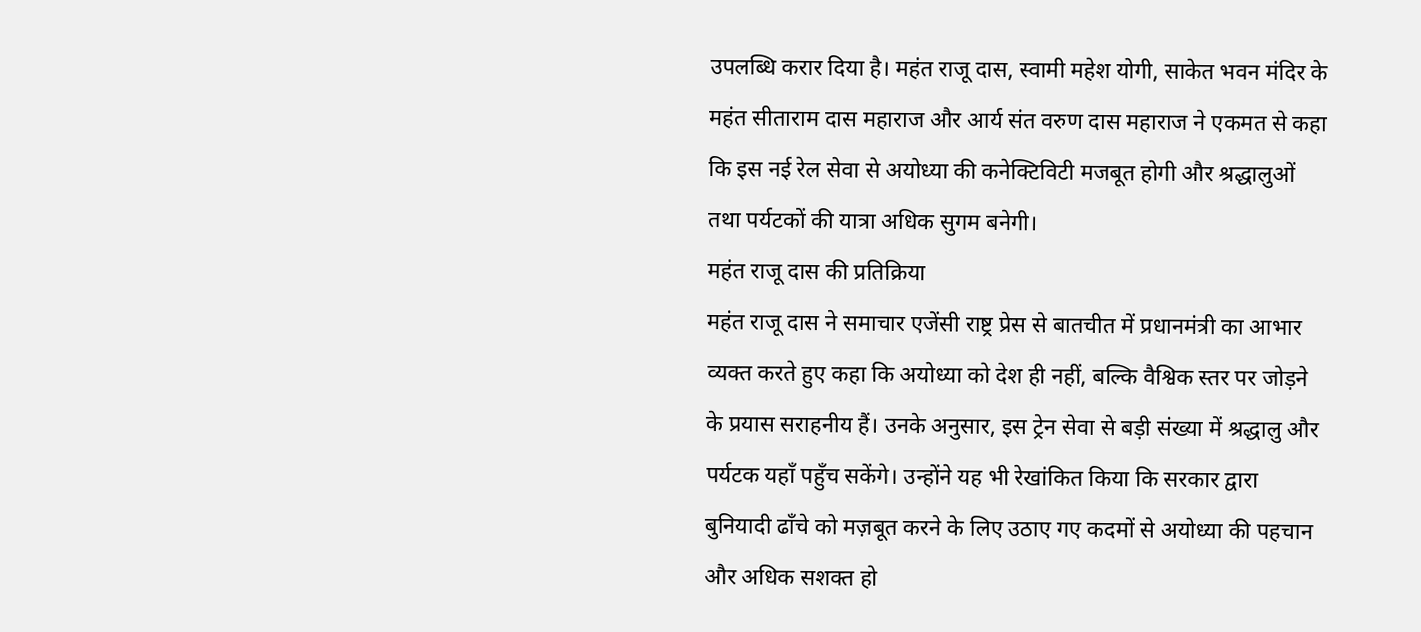उपलब्धि करार दिया है। महंत राजू दास, स्वामी महेश योगी, साकेत भवन मंदिर के महंत सीताराम दास महाराज और आर्य संत वरुण दास महाराज ने एकमत से कहा कि इस नई रेल सेवा से अयोध्या की कनेक्टिविटी मजबूत होगी और श्रद्धालुओं तथा पर्यटकों की यात्रा अधिक सुगम बनेगी।
महंत राजू दास की प्रतिक्रिया
महंत राजू दास ने समाचार एजेंसी राष्ट्र प्रेस से बातचीत में प्रधानमंत्री का आभार व्यक्त करते हुए कहा कि अयोध्या को देश ही नहीं, बल्कि वैश्विक स्तर पर जोड़ने के प्रयास सराहनीय हैं। उनके अनुसार, इस ट्रेन सेवा से बड़ी संख्या में श्रद्धालु और पर्यटक यहाँ पहुँच सकेंगे। उन्होंने यह भी रेखांकित किया कि सरकार द्वारा बुनियादी ढाँचे को मज़बूत करने के लिए उठाए गए कदमों से अयोध्या की पहचान और अधिक सशक्त हो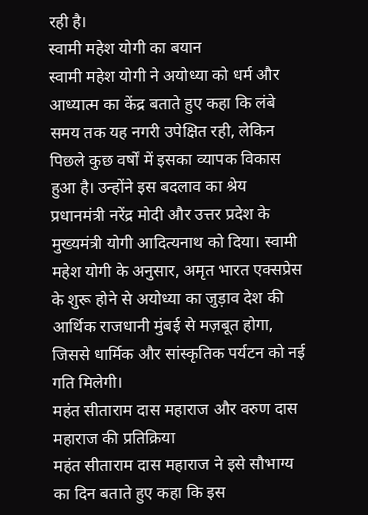रही है।
स्वामी महेश योगी का बयान
स्वामी महेश योगी ने अयोध्या को धर्म और आध्यात्म का केंद्र बताते हुए कहा कि लंबे समय तक यह नगरी उपेक्षित रही, लेकिन पिछले कुछ वर्षों में इसका व्यापक विकास हुआ है। उन्होंने इस बदलाव का श्रेय प्रधानमंत्री नरेंद्र मोदी और उत्तर प्रदेश के मुख्यमंत्री योगी आदित्यनाथ को दिया। स्वामी महेश योगी के अनुसार, अमृत भारत एक्सप्रेस के शुरू होने से अयोध्या का जुड़ाव देश की आर्थिक राजधानी मुंबई से मज़बूत होगा, जिससे धार्मिक और सांस्कृतिक पर्यटन को नई गति मिलेगी।
महंत सीताराम दास महाराज और वरुण दास महाराज की प्रतिक्रिया
महंत सीताराम दास महाराज ने इसे सौभाग्य का दिन बताते हुए कहा कि इस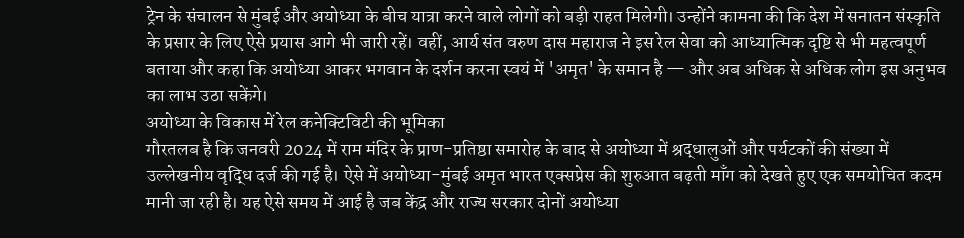ट्रेन के संचालन से मुंबई और अयोध्या के बीच यात्रा करने वाले लोगों को बड़ी राहत मिलेगी। उन्होंने कामना की कि देश में सनातन संस्कृति के प्रसार के लिए ऐसे प्रयास आगे भी जारी रहें। वहीं, आर्य संत वरुण दास महाराज ने इस रेल सेवा को आध्यात्मिक दृष्टि से भी महत्वपूर्ण बताया और कहा कि अयोध्या आकर भगवान के दर्शन करना स्वयं में 'अमृत' के समान है — और अब अधिक से अधिक लोग इस अनुभव का लाभ उठा सकेंगे।
अयोध्या के विकास में रेल कनेक्टिविटी की भूमिका
गौरतलब है कि जनवरी 2024 में राम मंदिर के प्राण-प्रतिष्ठा समारोह के बाद से अयोध्या में श्रद्धालुओं और पर्यटकों की संख्या में उल्लेखनीय वृद्धि दर्ज की गई है। ऐसे में अयोध्या-मुंबई अमृत भारत एक्सप्रेस की शुरुआत बढ़ती माँग को देखते हुए एक समयोचित कदम मानी जा रही है। यह ऐसे समय में आई है जब केंद्र और राज्य सरकार दोनों अयोध्या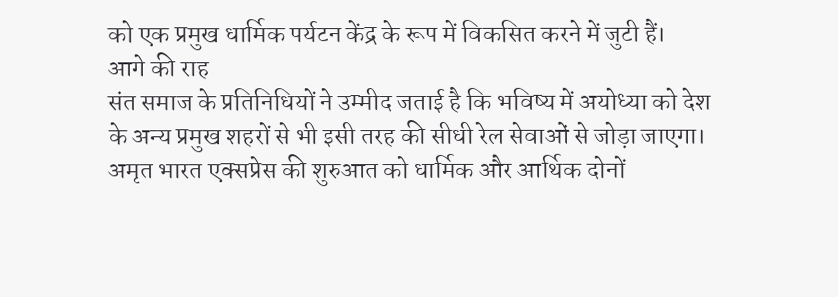को एक प्रमुख धार्मिक पर्यटन केंद्र के रूप में विकसित करने में जुटी हैं।
आगे की राह
संत समाज के प्रतिनिधियों ने उम्मीद जताई है कि भविष्य में अयोध्या को देश के अन्य प्रमुख शहरों से भी इसी तरह की सीधी रेल सेवाओं से जोड़ा जाएगा। अमृत भारत एक्सप्रेस की शुरुआत को धार्मिक और आर्थिक दोनों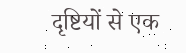दृष्टियों से एक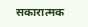सकारात्मक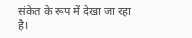संकेत के रूप में देखा जा रहा है।